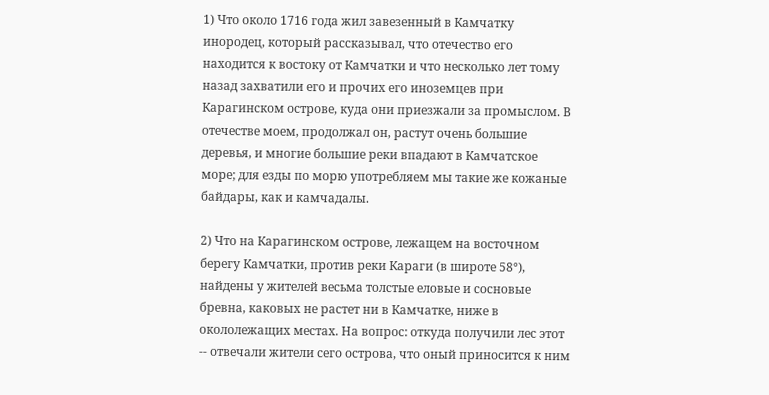1) Что около 1716 года жил завезенный в Камчатку инородец, который рассказывал, что отечество его находится к востоку от Камчатки и что несколько лет тому назад захватили его и прочих его иноземцев при Карагинском острове, куда они приезжали за промыслом. В отечестве моем, продолжал он, растут очень большие деревья, и многие большие реки впадают в Камчатское море; для езды по морю употребляем мы такие же кожаные байдары, как и камчадалы.

2) Что на Карагинском острове, лежащем на восточном берегу Камчатки, против реки Караги (в широте 58°), найдены у жителей весьма толстые еловые и сосновые бревна, каковых не растет ни в Камчатке, ниже в окололежащих местах. На вопрос: откуда получили лес этот -- отвечали жители сего острова, что оный приносится к ним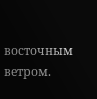восточным ветром.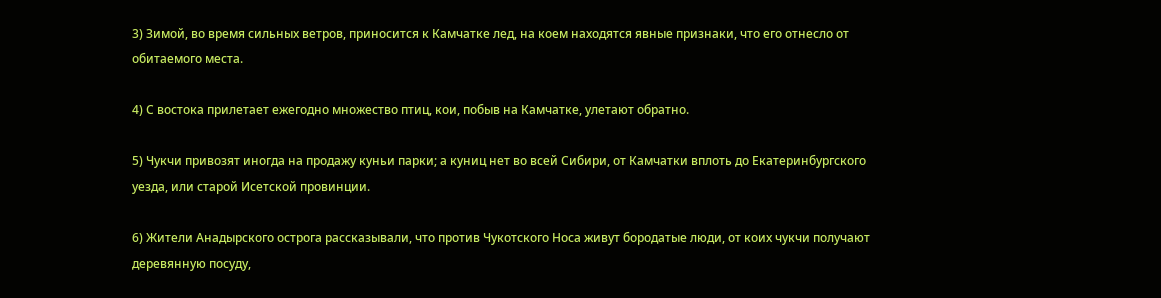3) Зимой, во время сильных ветров, приносится к Камчатке лед, на коем находятся явные признаки, что его отнесло от обитаемого места.

4) С востока прилетает ежегодно множество птиц, кои, побыв на Камчатке, улетают обратно.

5) Чукчи привозят иногда на продажу куньи парки; а куниц нет во всей Сибири, от Камчатки вплоть до Екатеринбургского уезда, или старой Исетской провинции.

6) Жители Анадырского острога рассказывали, что против Чукотского Носа живут бородатые люди, от коих чукчи получают деревянную посуду,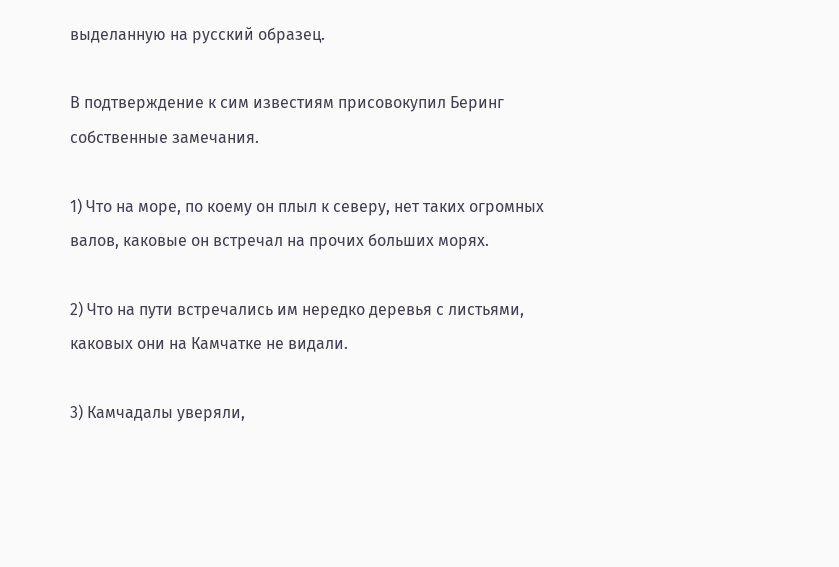выделанную на русский образец.

В подтверждение к сим известиям присовокупил Беринг собственные замечания.

1) Что на море, по коему он плыл к северу, нет таких огромных валов, каковые он встречал на прочих больших морях.

2) Что на пути встречались им нередко деревья с листьями, каковых они на Камчатке не видали.

3) Камчадалы уверяли,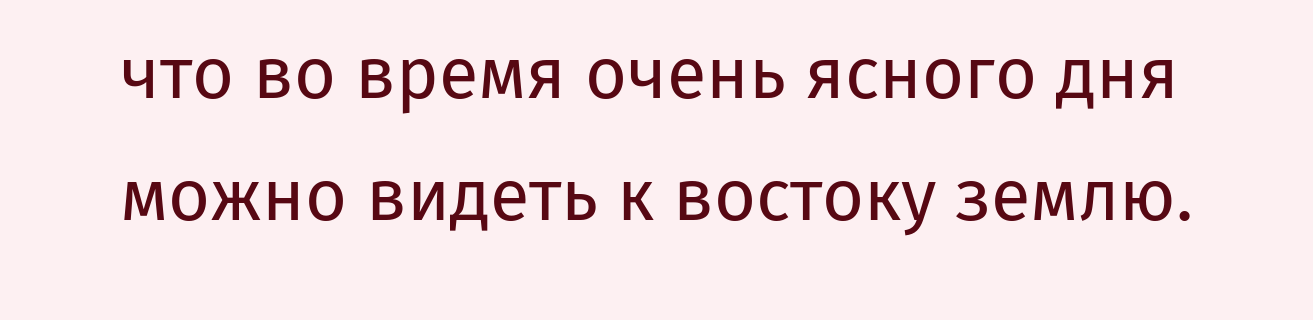что во время очень ясного дня можно видеть к востоку землю.